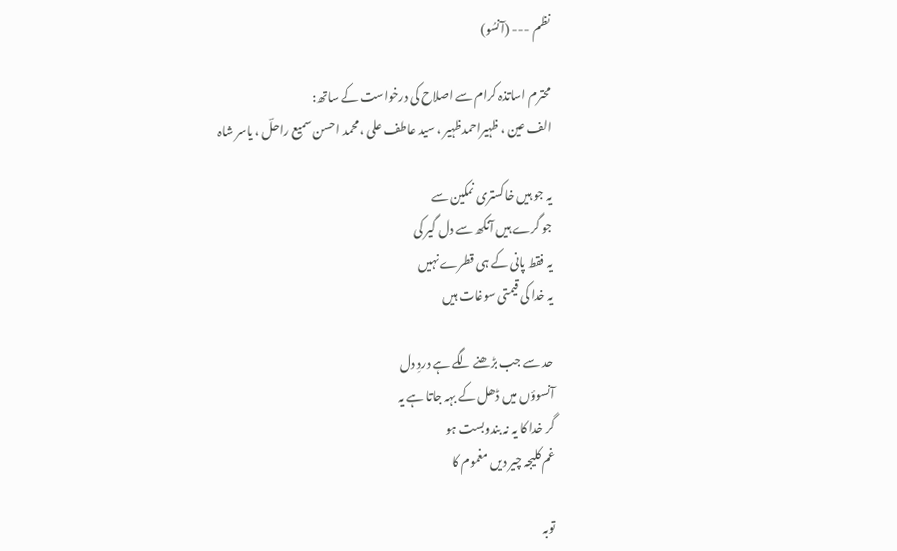نظم --- (آنسُو)

محترم اساتذہ کرام سے اصلاح کی درخواست کے ساتھ:
الف عین ، ظہیراحمدظہیر ، سید عاطف علی ، محمد احسن سمیع راحلؔ ، یاسر شاہ

یہ جو ہیں خاکستری نمکین سے
جو گرے ہیں آنکھ سے دل گیر کی
یہ فقط پانی کے ہی قطرے نہیں
یہ خدا کی قیمتی سوغات ہیں

حد سے جب بڑھنے لگے ہے دردِ دل
آنسوؤں میں ڈھل کے بہہ جاتا ہے یہ
گر خدا کا یہ نہ بندوبست ہو
غم کلیجہ چیر دیں مغموم کا

توبہ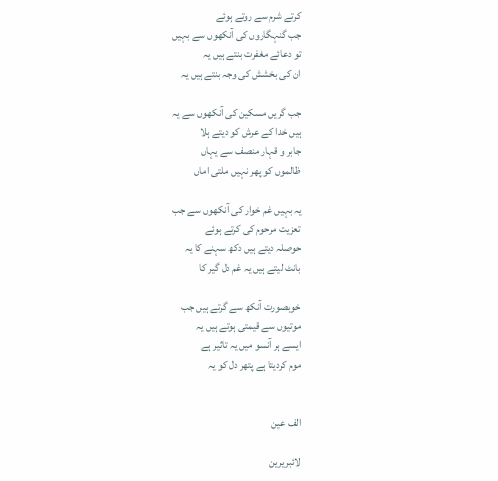کرتے شرم سے روتے ہوئے
جب گنہگاروں کی آنکھوں سے بہیں
تو دعائے مغفرت بنتے ہیں یہ
ان کی بخشش کی وجہ بنتے ہیں یہ

جب گریں مسکین کی آنکھوں سے یہ
ہیں خدا کے عرش کو دیتے ہلا
جابر و قہار منصف سے یہاں
ظالموں کو پھر نہیں ملتی اماں

یہ بہیں غم خوار کی آنکھوں سے جب
تعزیت مرحوم کی کرتے ہوئے
حوصلہ دیتے ہیں دکھ سہنے کا یہ
بانٹ لیتے ہیں یہ غم دل گیر کا

خوبصورت آنکھ سے گرتے ہیں جب
موتیوں سے قیمتی ہوتے ہیں یہ
ایسے ہر آنسو میں یہ تاثیر ہے
موم کردیتا ہے پتھر دل کو یہ


الف عین

لائبریرین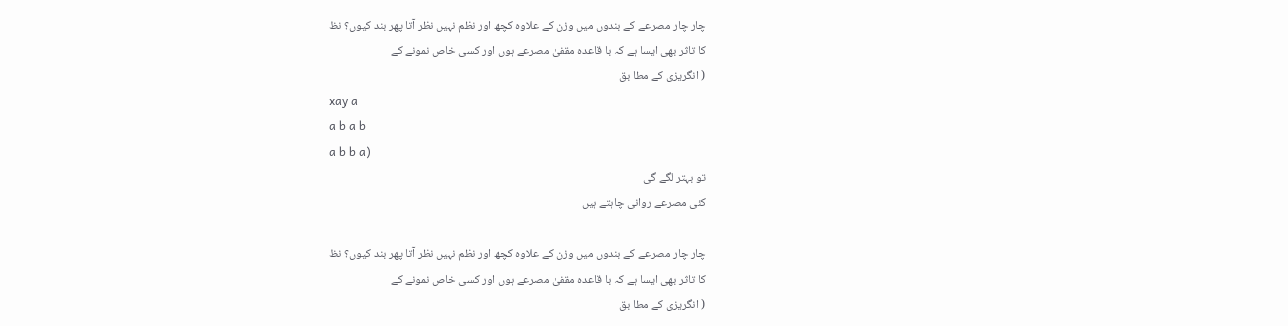چار چار مصرعے کے بندوں میں وزن کے علاوہ کچھ اور نظم نہیں نظر آتا پھر بند کیوں؟ نظ
کا تاثر بھی ایسا ہے کہ با قاعدہ مقفیٰ مصرعے ہوں اور کسی خاص نمونے کے
( انگریزی کے مطا بق
xay a
a b a b
a b b a)
تو بہتر لگے گی
کئی مصرعے روانی چاہتے ہیں

چار چار مصرعے کے بندوں میں وزن کے علاوہ کچھ اور نظم نہیں نظر آتا پھر بند کیوں؟ نظ
کا تاثر بھی ایسا ہے کہ با قاعدہ مقفیٰ مصرعے ہوں اور کسی خاص نمونے کے
( انگریزی کے مطا بق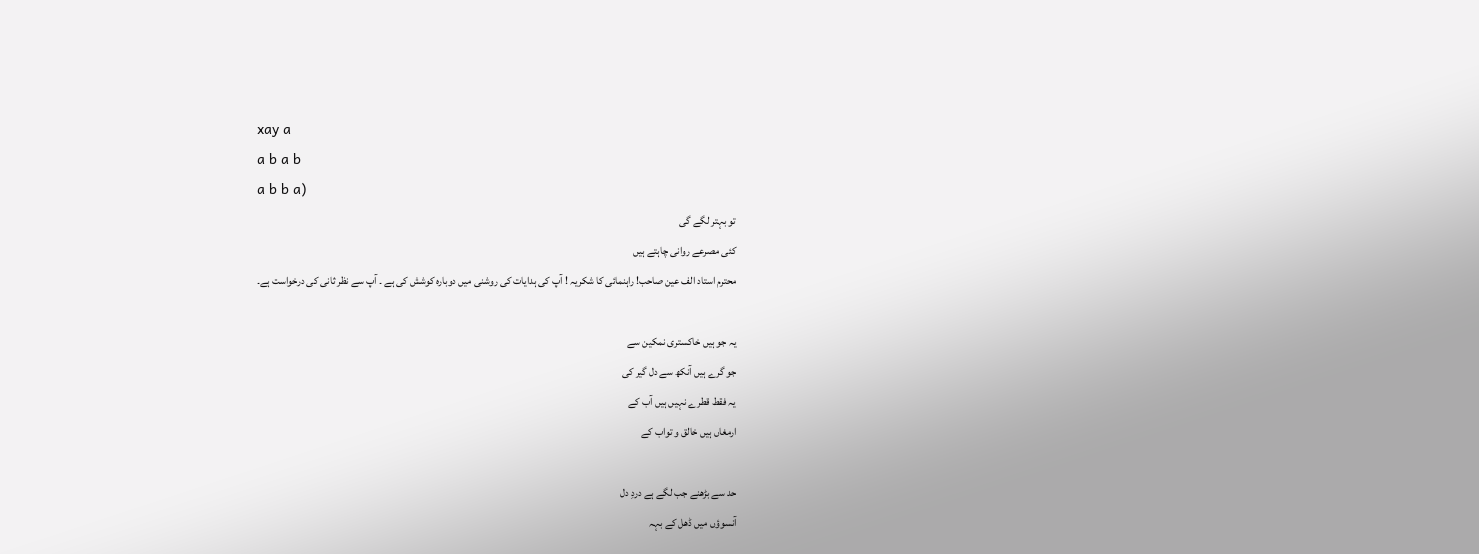xay a
a b a b
a b b a)
تو بہتر لگے گی
کئی مصرعے روانی چاہتے ہیں
محترم استاد الف عین صاحب! راہنمائی کا شکریہ ! آپ کی ہدایات کی روشنی میں دوبارہ کوشش کی ہے ۔ آپ سے نظر ثانی کی درخواست ہے۔

یہ جو ہیں خاکستری نمکین سے
جو گرے ہیں آنکھ سے دل گیر کی
یہ فقط قطرے نہیں ہیں آب کے
ارمغاں ہیں خالق و تواب کے

حد سے بڑھنے جب لگے ہے دردِ دل
آنسوؤں میں ڈھل کے بہہ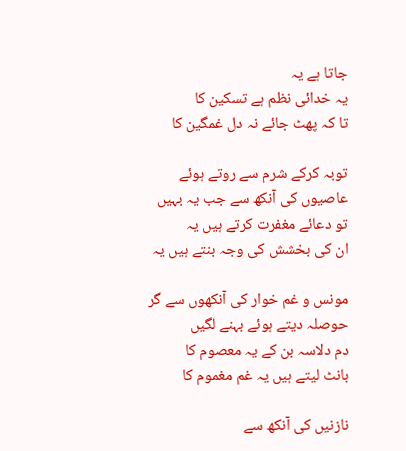جاتا ہے یہ
یہ خدائی نظم ہے تسکین کا
تا کہ پھٹ جائے نہ دل غمگین کا

توبہ کرکے شرم سے روتے ہوئے
عاصیوں کی آنکھ سے جب یہ بہیں
تو دعائے مغفرت کرتے ہیں یہ
ان کی بخشش کی وجہ بنتے ہیں یہ

مونس و غم خوار کی آنکھوں سے گر
حوصلہ دیتے ہوئے بہنے لگیں
دم دلاسہ بن کے یہ معصوم کا
بانٹ لیتے ہیں یہ غم مغموم کا

نازنیں کی آنکھ سے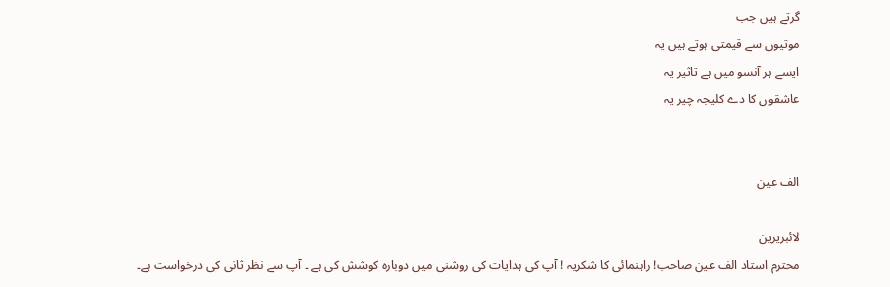گرتے ہیں جب
موتیوں سے قیمتی ہوتے ہیں یہ
ایسے ہر آنسو میں ہے تاثیر یہ
عاشقوں کا دے کلیجہ چیر یہ


الف عین

لائبریرین
محترم استاد الف عین صاحب! راہنمائی کا شکریہ ! آپ کی ہدایات کی روشنی میں دوبارہ کوشش کی ہے ۔ آپ سے نظر ثانی کی درخواست ہے۔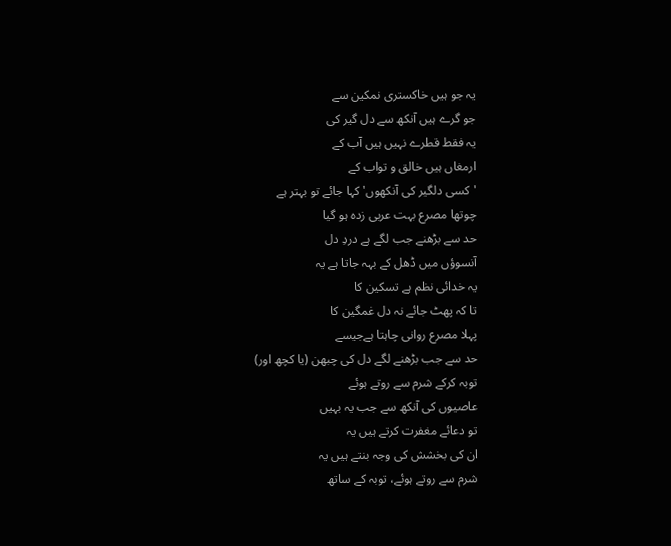یہ جو ہیں خاکستری نمکین سے
جو گرے ہیں آنکھ سے دل گیر کی
یہ فقط قطرے نہیں ہیں آب کے
ارمغاں ہیں خالق و تواب کے
'کسی دلگیر کی آنکھوں' کہا جائے تو بہتر ہے
چوتھا مصرع بہت عربی زدہ ہو گیا
حد سے بڑھنے جب لگے ہے دردِ دل
آنسوؤں میں ڈھل کے بہہ جاتا ہے یہ
یہ خدائی نظم ہے تسکین کا
تا کہ پھٹ جائے نہ دل غمگین کا
پہلا مصرع روانی چاہتا ہےجیسے
حد سے جب بڑھنے لگے دل کی چبھن (یا کچھ اور)
توبہ کرکے شرم سے روتے ہوئے
عاصیوں کی آنکھ سے جب یہ بہیں
تو دعائے مغفرت کرتے ہیں یہ
ان کی بخشش کی وجہ بنتے ہیں یہ
شرم سے روتے ہوئے، توبہ کے ساتھ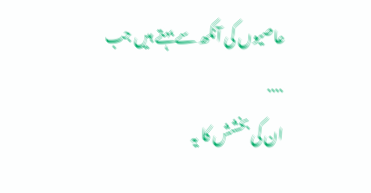عاصیوں کی آنکھ سے بہتے ہیں جب
....
ان کی بخشش کا یہ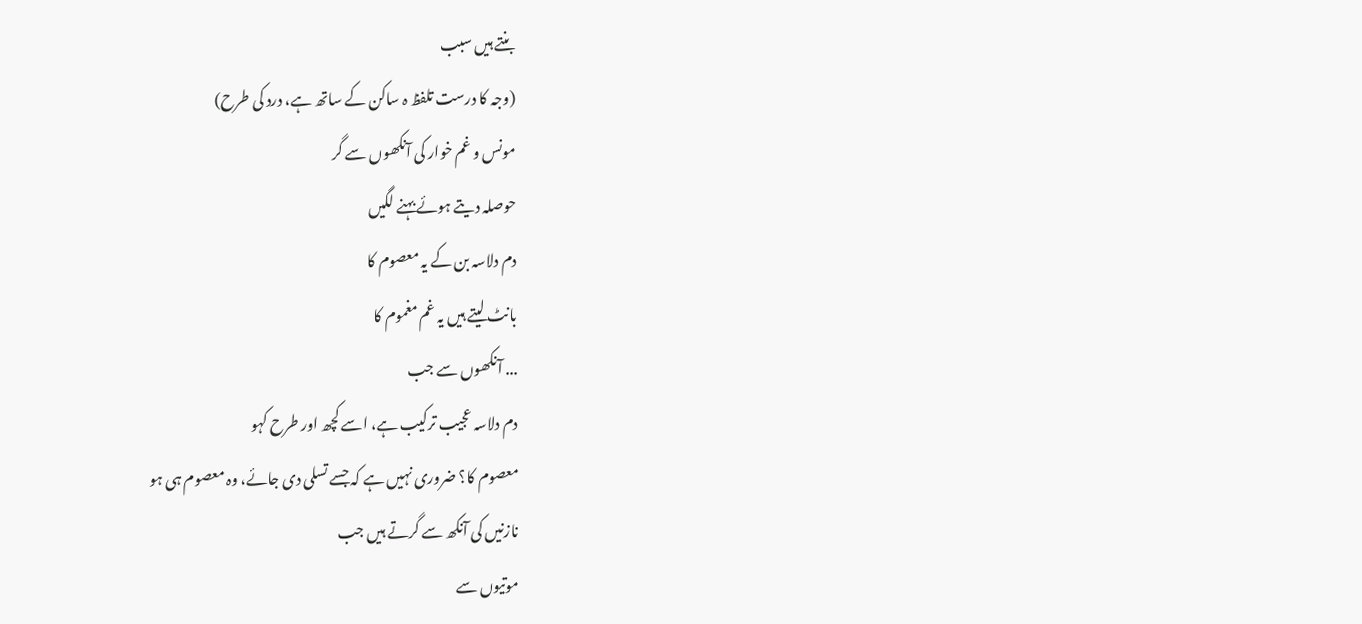بنتے ہیں سبب
(وجہ کا درست تلفظ ہ ساکن کے ساتھ ہے، درد کی طرح)
مونس و غم خوار کی آنکھوں سے گر
حوصلہ دیتے ہوئے بہنے لگیں
دم دلاسہ بن کے یہ معصوم کا
بانٹ لیتے ہیں یہ غم مغموم کا
... آنکھوں سے جب
دم دلاسہ عجیب ترکیب ہے، اسے کچھ اور طرح کہو
معصوم کا؟ ضروری نہیں ہے کہ جسے تسلی دی جائے، وہ معصوم ہی ہو
نازنیں کی آنکھ سے گرتے ہیں جب
موتیوں سے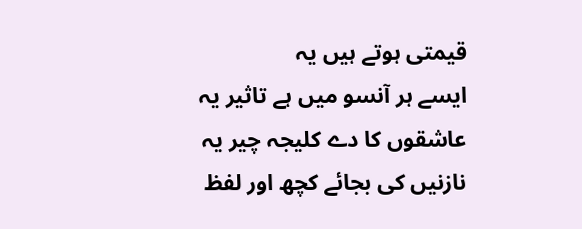قیمتی ہوتے ہیں یہ
ایسے ہر آنسو میں ہے تاثیر یہ
عاشقوں کا دے کلیجہ چیر یہ
نازنیں کی بجائے کچھ اور لفظ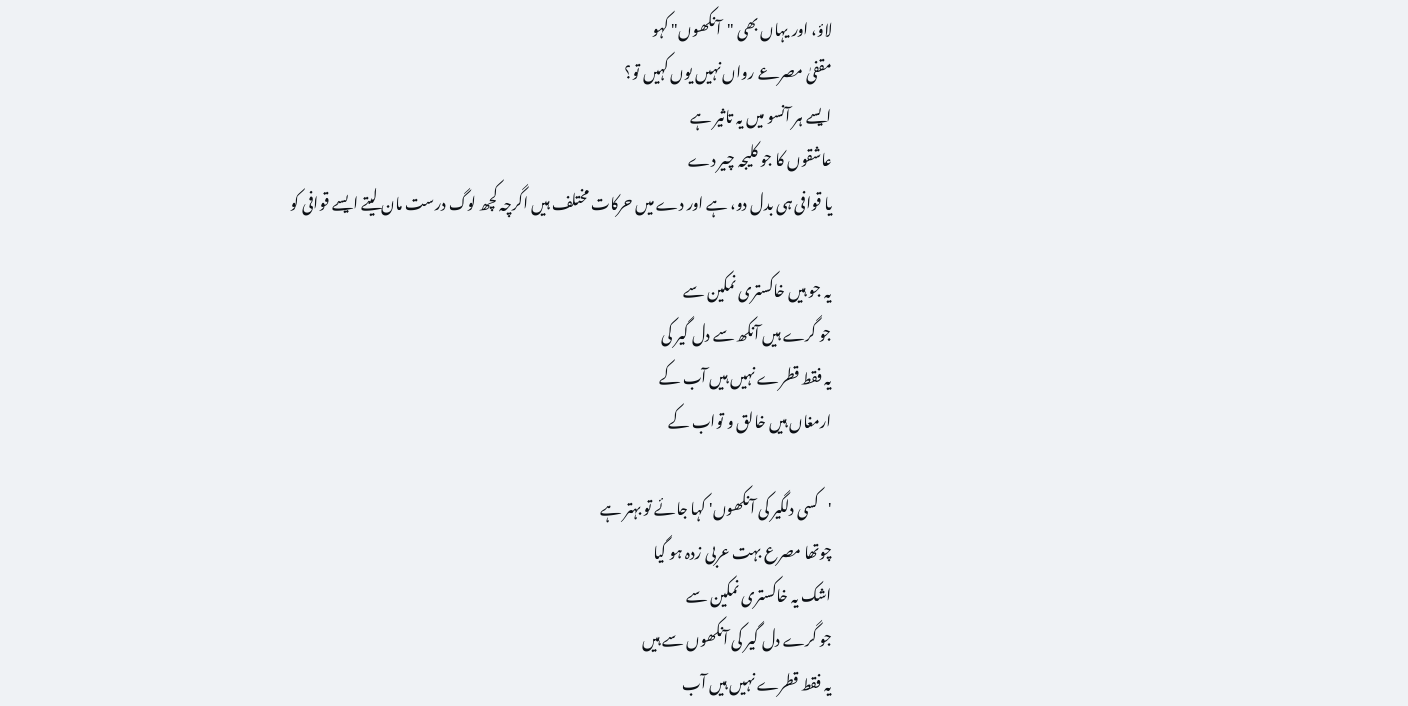لاؤ، اور یہاں بھی "آنکھوں" کہو
مقفیٰ مصرعے رواں نہیں یوں کہیں تو؟
ایسے ہر آنسو میں یہ تاثیر ہے
عاشقوں کا جو کلیجہ چیر دے
یا قوافی ہی بدل دو، ہے اور دے میں حرکات مختلف ہیں اگرچہ کچھ لوگ درست مان لیتے ایسے قوافی کو

یہ جو ہیں خاکستری نمکین سے
جو گرے ہیں آنکھ سے دل گیر کی
یہ فقط قطرے نہیں ہیں آب کے
ارمغاں ہیں خالق و تواب کے

'کسی دلگیر کی آنکھوں' کہا جائے تو بہتر ہے
چوتھا مصرع بہت عربی زدہ ہو گیا
اشک یہ خاکستری نمکین سے
جو گرے دل گیر کی آنکھوں سے ہیں
یہ فقط قطرے نہیں ہیں آب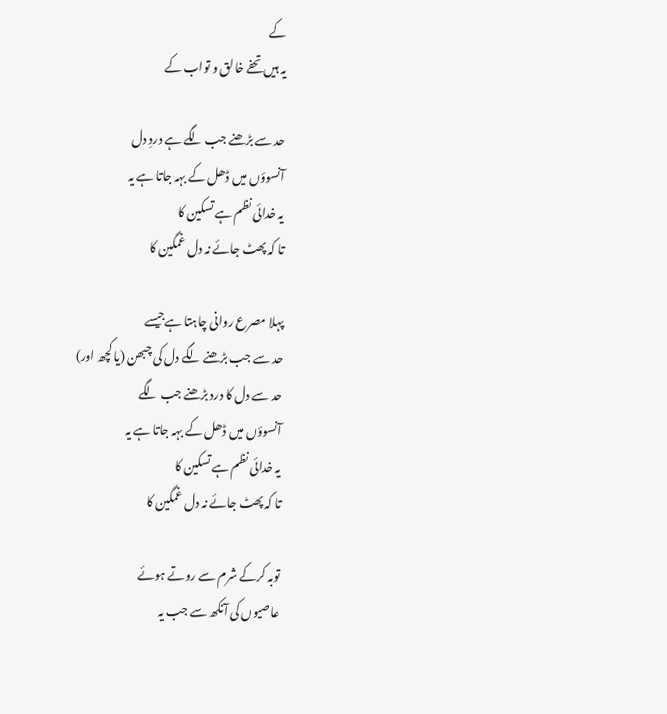کے
یہ ہیں تحفے خالق و تواب کے

حد سے بڑھنے جب لگے ہے دردِ دل
آنسوؤں میں ڈھل کے بہہ جاتا ہے یہ
یہ خدائی نظم ہے تسکین کا
تا کہ پھٹ جائے نہ دل غمگین کا

پہلا مصرع روانی چاہتا ہےجیسے
حد سے جب بڑھنے لگے دل کی چبھن (یا کچھ اور)
حد سے دل کا درد بڑھنے جب لگے
آنسوؤں میں ڈھل کے بہہ جاتا ہے یہ
یہ خدائی نظم ہے تسکین کا
تا کہ پھٹ جائے نہ دل غمگین کا

توبہ کرکے شرم سے روتے ہوئے
عاصیوں کی آنکھ سے جب یہ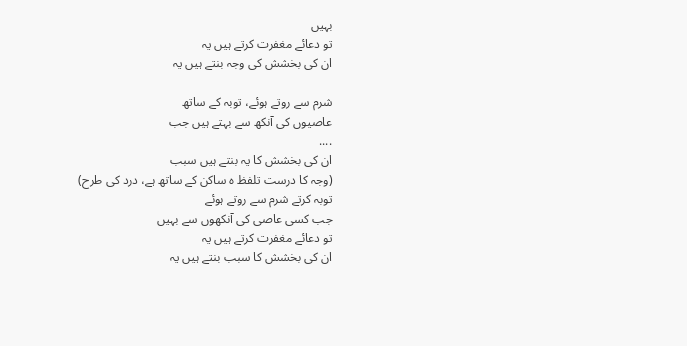بہیں
تو دعائے مغفرت کرتے ہیں یہ
ان کی بخشش کی وجہ بنتے ہیں یہ

شرم سے روتے ہوئے، توبہ کے ساتھ
عاصیوں کی آنکھ سے بہتے ہیں جب
....
ان کی بخشش کا یہ بنتے ہیں سبب
(وجہ کا درست تلفظ ہ ساکن کے ساتھ ہے، درد کی طرح)
توبہ کرتے شرم سے روتے ہوئے
جب کسی عاصی کی آنکھوں سے بہیں
تو دعائے مغفرت کرتے ہیں یہ
ان کی بخشش کا سبب بنتے ہیں یہ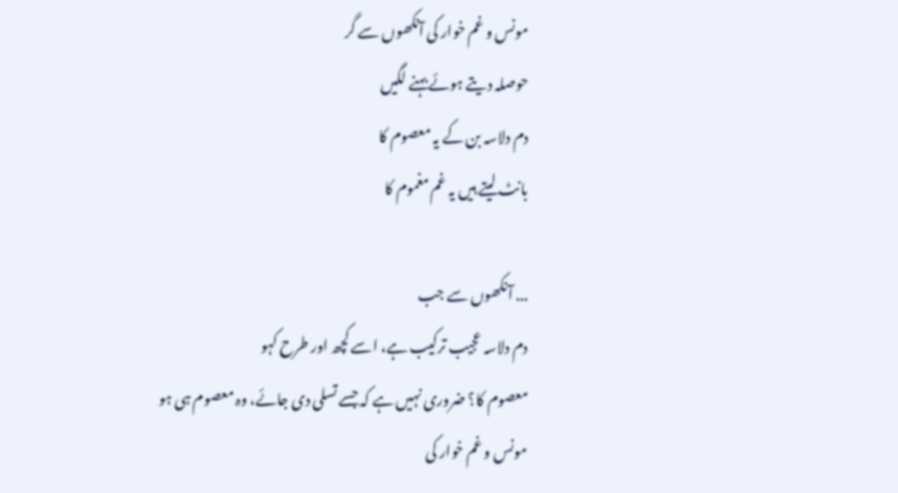مونس و غم خوار کی آنکھوں سے گر
حوصلہ دیتے ہوئے بہنے لگیں
دم دلاسہ بن کے یہ معصوم کا
بانٹ لیتے ہیں یہ غم مغموم کا

... آنکھوں سے جب
دم دلاسہ عجیب ترکیب ہے، اسے کچھ اور طرح کہو
معصوم کا؟ ضروری نہیں ہے کہ جسے تسلی دی جائے، وہ معصوم ہی ہو
مونس و غم خوار کی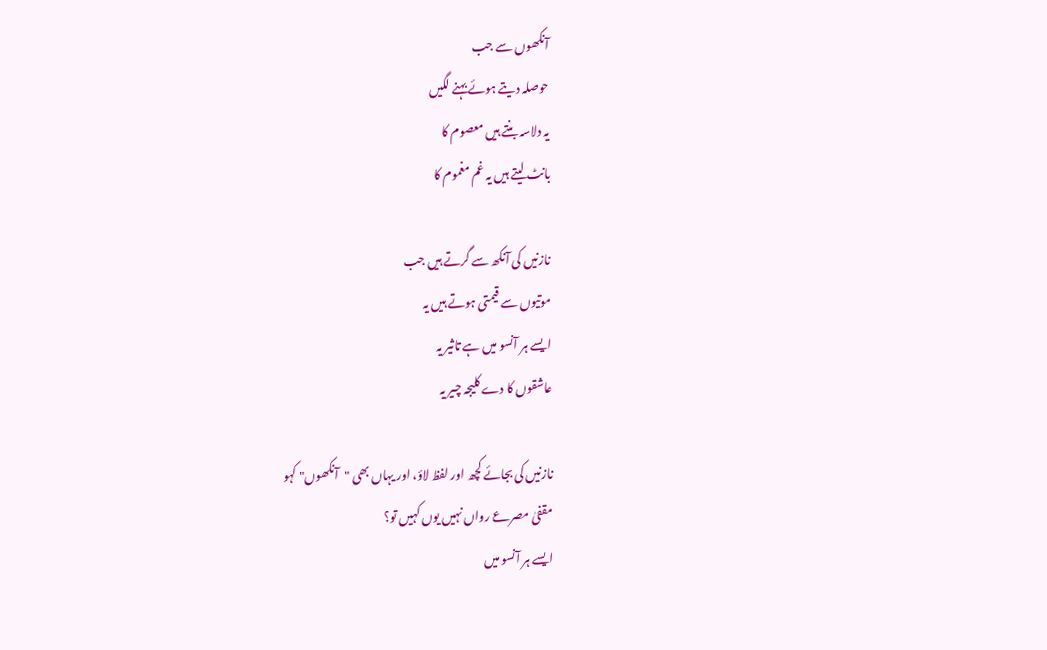آنکھوں سے جب
حوصلہ دیتے ہوئے بہنے لگیں
یہ دلاسہ بنتے ہیں معصوم کا
بانٹ لیتے ہیں یہ غم مغموم کا

نازنیں کی آنکھ سے گرتے ہیں جب
موتیوں سے قیمتی ہوتے ہیں یہ
ایسے ہر آنسو میں ہے تاثیر یہ
عاشقوں کا دے کلیجہ چیر یہ

نازنیں کی بجائے کچھ اور لفظ لاؤ، اور یہاں بھی "آنکھوں" کہو
مقفیٰ مصرعے رواں نہیں یوں کہیں تو؟
ایسے ہر آنسو میں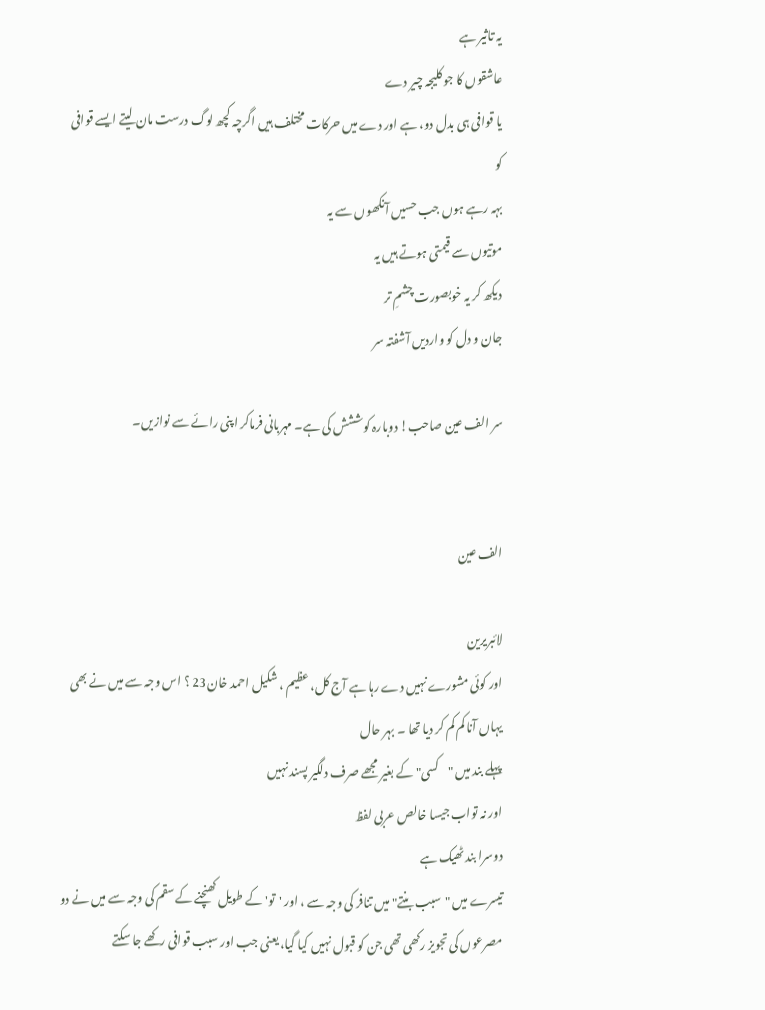یہ تاثیر ہے
عاشقوں کا جو کلیجہ چیر دے
یا قوافی ہی بدل دو، ہے اور دے میں حرکات مختلف ہیں اگرچہ کچھ لوگ درست مان لیتے ایسے قوافی کو
بہہ رہے ہوں جب حسیں آنکھوں سے یہ
موتیوں سے قیمتی ہوتے ہیں یہ
دیکھ کر یہ خوبصورت چشمِ تر
جان و دل کو واردیں آشفتہ سر

سر الف عین صاحب! دوبارہ کوششش کی ہے۔ مہربانی فرماکر اپنی رائے سے نوازیں۔


الف عین

لائبریرین
اور کوئی مشورے نہیں دے رہا ہے آج کل، عظیم ، شکیل احمد خان23 ؟ اس وجہ سے میں نے بھی یہاں آنا کم کم کر دیا تھا ۔ بہر حال
پہلے بند میں "کسی" کے بغیر مجھے صرف دلگیر پسند نہیں
اور نہ تواب جیسا خالص عربی لفظ
دوسرا بند ٹھیک ہے
تیسرے میں "سبب بنتے" میں تنافر کی وجہ سے ، اور 'تو' کے طویل کھنچنے کے سقم کی وجہ سے میں نے دو مصرعوں کی تجویز رکھی تھی جن کو قبول نہیں کیا گیا، یعنی جب اور سبب قوافی رکھے جا سکتے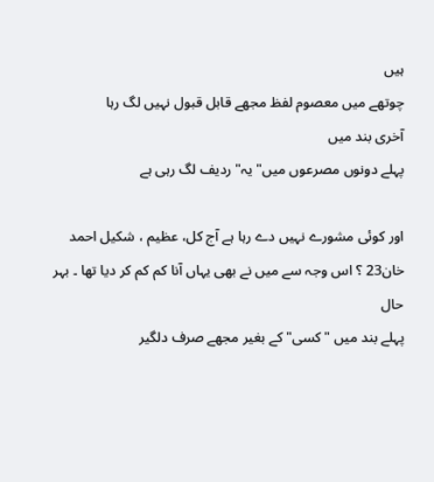ہیں
چوتھے میں معصوم لفظ مجھے قابل قبول نہیں لگ رہا
آخری بند میں
پہلے دونوں مصرعوں میں" یہ" ردیف لگ رہی ہے

اور کوئی مشورے نہیں دے رہا ہے آج کل، عظیم ، شکیل احمد خان23 ؟ اس وجہ سے میں نے بھی یہاں آنا کم کم کر دیا تھا ۔ بہر حال
پہلے بند میں "کسی" کے بغیر مجھے صرف دلگیر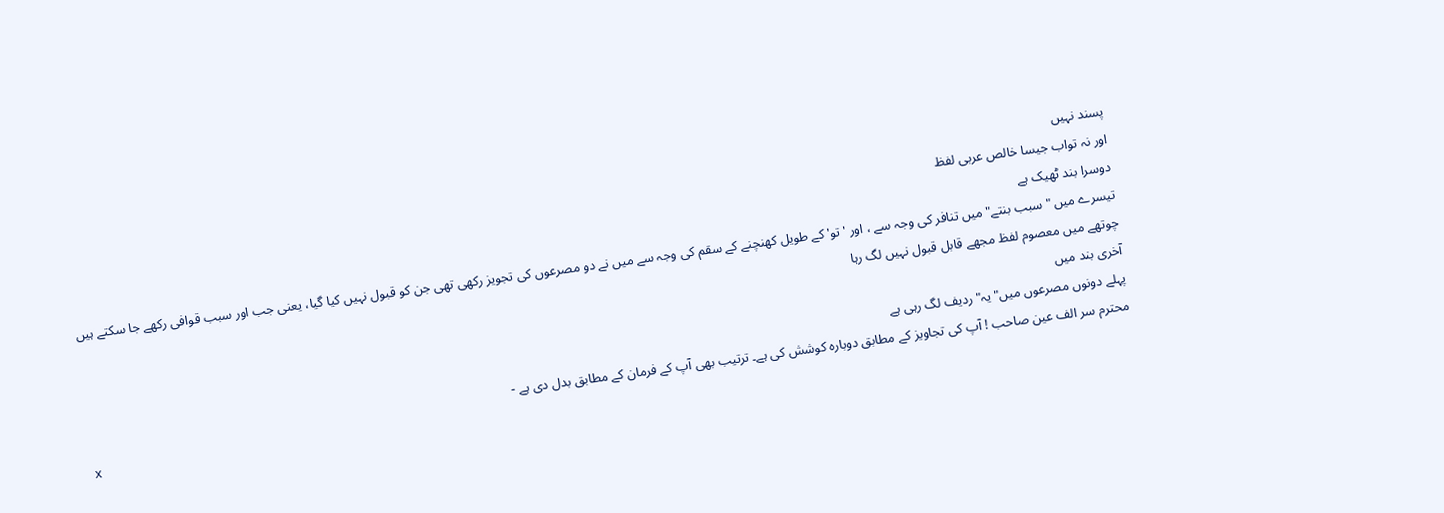پسند نہیں
اور نہ تواب جیسا خالص عربی لفظ
دوسرا بند ٹھیک ہے
تیسرے میں "سبب بنتے" میں تنافر کی وجہ سے ، اور 'تو' کے طویل کھنچنے کے سقم کی وجہ سے میں نے دو مصرعوں کی تجویز رکھی تھی جن کو قبول نہیں کیا گیا، یعنی جب اور سبب قوافی رکھے جا سکتے ہیں
چوتھے میں معصوم لفظ مجھے قابل قبول نہیں لگ رہا
آخری بند میں
پہلے دونوں مصرعوں میں" یہ" ردیف لگ رہی ہے
محترم سر الف عین صاحب ! آپ کی تجاویز کے مطابق دوبارہ کوشش کی ہے۔ ترتیب بھی آپ کے فرمان کے مطابق بدل دی ہے -
x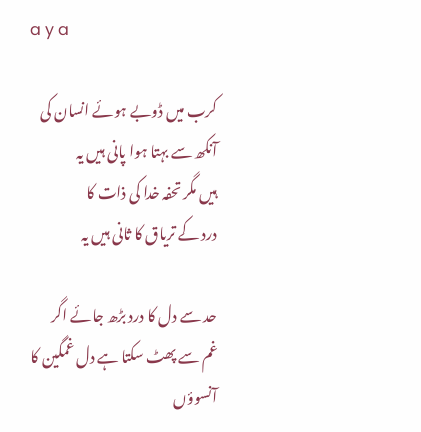a y a

کرب میں ڈوبے ہوئے انسان کی
آنکھ سے بہتا ہوا پانی ہیں یہ
ہیں مگر تحفہ خدا کی ذات کا
درد کے تریاق کا ثانی ہیں یہ

حد سے دل کا درد بڑھ جائے اگر
غم سے پھٹ سکتا ہے دل غمگین کا
آنسوؤں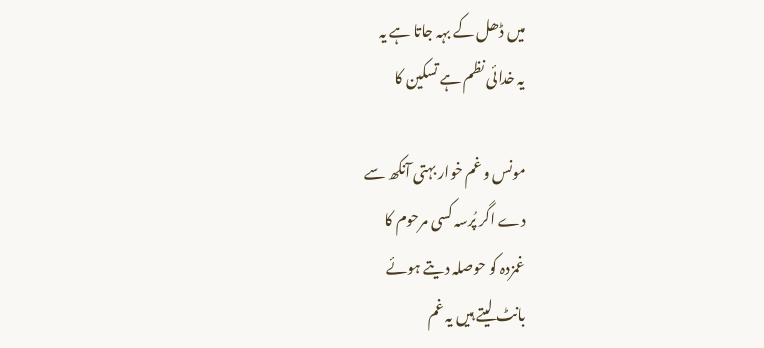میں ڈھل کے بہہ جاتا ہے یہ
یہ خدائی نظم ہے تسکین کا

مونس و غم خوار بہتی آنکھ سے
دے اگر پُرسہ کسی مرحوم کا
غمزدہ کو حوصلہ دیتے ہوئے
بانٹ لیتے ہیں یہ غم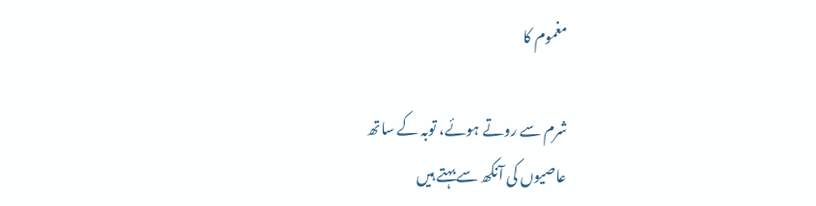مغموم کا

شرم سے روتے ہوئے، توبہ کے ساتھ
عاصیوں کی آنکھ سے بہتے ہیں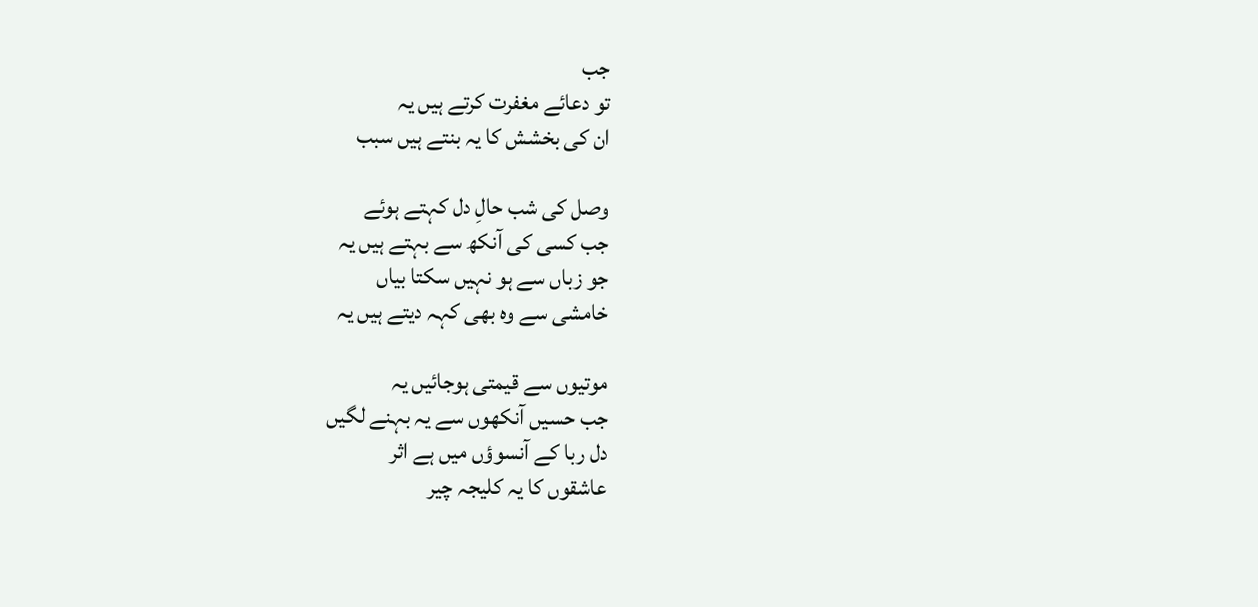جب
تو دعائے مغفرت کرتے ہیں یہ
ان کی بخشش کا یہ بنتے ہیں سبب

وصل کی شب حالِ دل کہتے ہوئے
جب کسی کی آنکھ سے بہتے ہیں یہ
جو زباں سے ہو نہیں سکتا بیاں
خامشی سے وہ بھی کہہ دیتے ہیں یہ

موتیوں سے قیمتی ہوجائیں یہ
جب حسیں آنکھوں سے یہ بہنے لگیں
دل ربا کے آنسوؤں میں ہے اثر
عاشقوں کا یہ کلیجہ چیر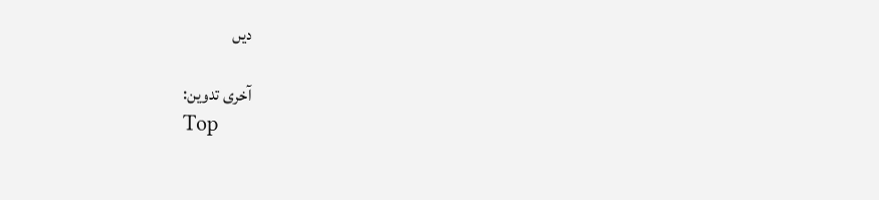دیں

آخری تدوین:
Top